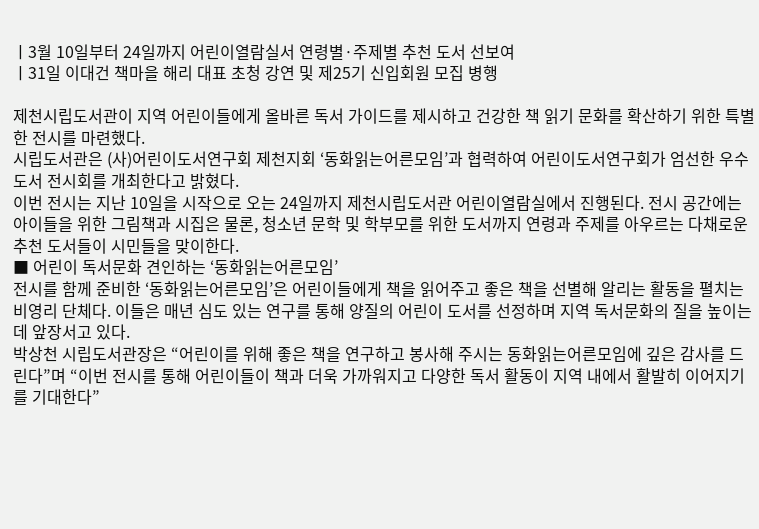ㅣ3월 10일부터 24일까지 어린이열람실서 연령별·주제별 추천 도서 선보여
ㅣ31일 이대건 책마을 해리 대표 초청 강연 및 제25기 신입회원 모집 병행

제천시립도서관이 지역 어린이들에게 올바른 독서 가이드를 제시하고 건강한 책 읽기 문화를 확산하기 위한 특별한 전시를 마련했다.
시립도서관은 (사)어린이도서연구회 제천지회 ‘동화읽는어른모임’과 협력하여 어린이도서연구회가 엄선한 우수도서 전시회를 개최한다고 밝혔다.
이번 전시는 지난 10일을 시작으로 오는 24일까지 제천시립도서관 어린이열람실에서 진행된다. 전시 공간에는 아이들을 위한 그림책과 시집은 물론, 청소년 문학 및 학부모를 위한 도서까지 연령과 주제를 아우르는 다채로운 추천 도서들이 시민들을 맞이한다.
■ 어린이 독서문화 견인하는 ‘동화읽는어른모임’
전시를 함께 준비한 ‘동화읽는어른모임’은 어린이들에게 책을 읽어주고 좋은 책을 선별해 알리는 활동을 펼치는 비영리 단체다. 이들은 매년 심도 있는 연구를 통해 양질의 어린이 도서를 선정하며 지역 독서문화의 질을 높이는 데 앞장서고 있다.
박상천 시립도서관장은 “어린이를 위해 좋은 책을 연구하고 봉사해 주시는 동화읽는어른모임에 깊은 감사를 드린다”며 “이번 전시를 통해 어린이들이 책과 더욱 가까워지고 다양한 독서 활동이 지역 내에서 활발히 이어지기를 기대한다”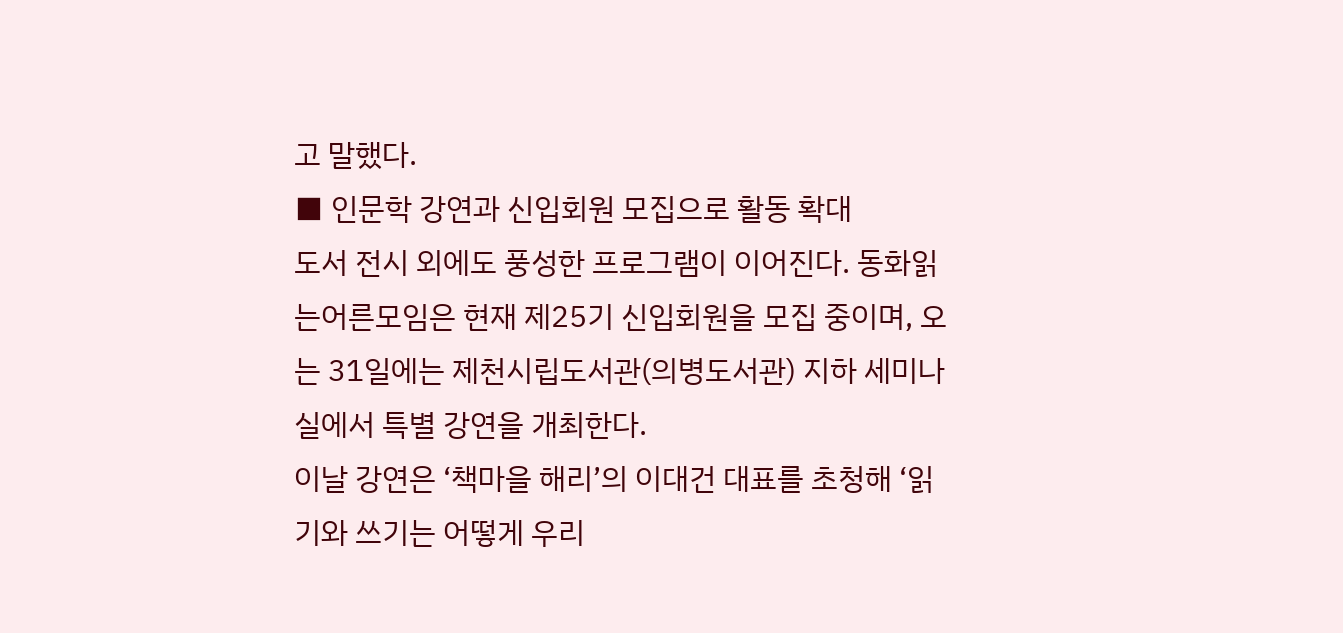고 말했다.
■ 인문학 강연과 신입회원 모집으로 활동 확대
도서 전시 외에도 풍성한 프로그램이 이어진다. 동화읽는어른모임은 현재 제25기 신입회원을 모집 중이며, 오는 31일에는 제천시립도서관(의병도서관) 지하 세미나실에서 특별 강연을 개최한다.
이날 강연은 ‘책마을 해리’의 이대건 대표를 초청해 ‘읽기와 쓰기는 어떻게 우리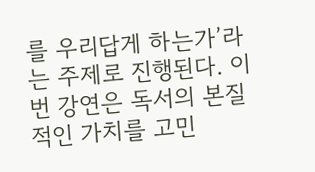를 우리답게 하는가’라는 주제로 진행된다. 이번 강연은 독서의 본질적인 가치를 고민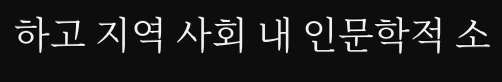하고 지역 사회 내 인문학적 소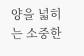양을 넓히는 소중한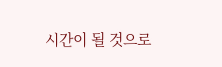시간이 될 것으로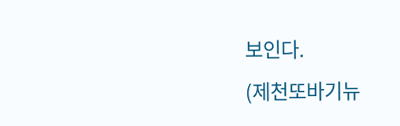보인다.
(제천또바기뉴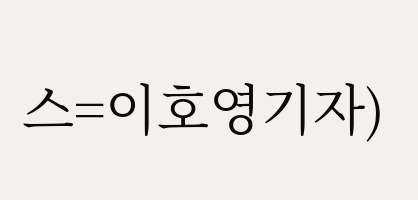스=이호영기자)